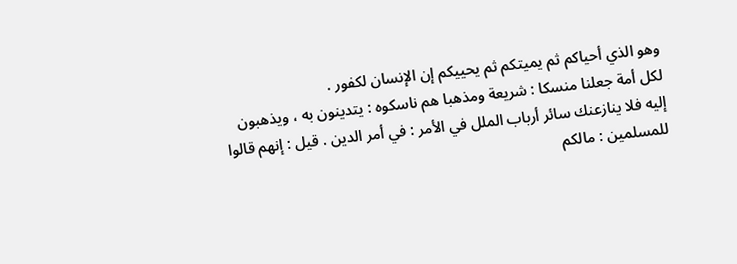وهو الذي أحياكم ثم يميتكم ثم يحييكم إن الإنسان لكفور .
لكل أمة جعلنا منسكا : شريعة ومذهبا هم ناسكوه : يتدينون به ، ويذهبون
إليه فلا ينازعنك سائر أرباب الملل في الأمر : في أمر الدين . قيل : إنهم قالوا
للمسلمين : مالكم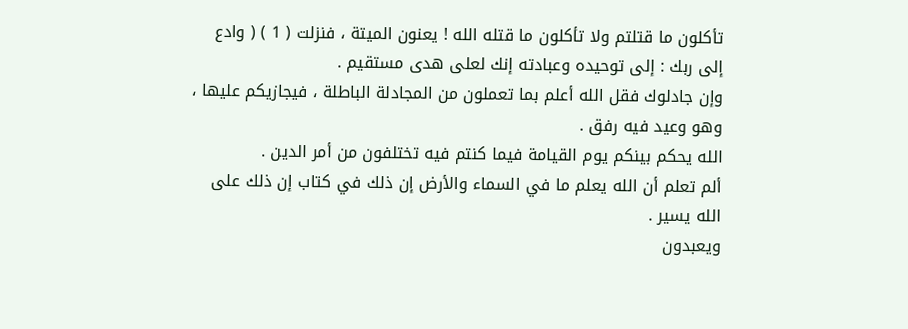تأكلون ما قتلتم ولا تأكلون ما قتله الله ! يعنون الميتة ، فنزلت ( 1 ) ( وادع
إلى ربك : إلى توحيده وعبادته إنك لعلى هدى مستقيم .
وإن جادلوك فقل الله أعلم بما تعملون من المجادلة الباطلة ، فيجازيكم عليها ،
وهو وعيد فيه رفق .
الله يحكم بينكم يوم القيامة فيما كنتم فيه تختلفون من أمر الدين .
ألم تعلم أن الله يعلم ما في السماء والأرض إن ذلك في كتاب إن ذلك على
الله يسير .
ويعبدون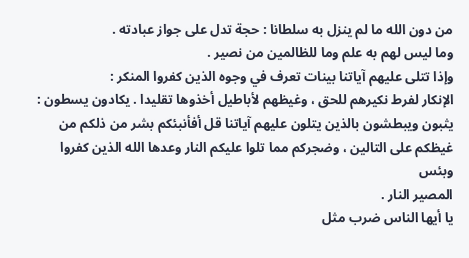من دون الله ما لم ينزل به سلطانا : حجة تدل على جواز عبادته .
وما ليس لهم به علم وما للظالمين من نصير .
وإذا تتلى عليهم آياتنا بينات تعرف في وجوه الذين كفروا المنكر :
الإنكار لفرط نكيرهم للحق ، وغيظهم لأباطيل أخذوها تقليدا . يكادون يسطون :
يثبون ويبطشون بالذين يتلون عليهم آياتنا قل أفأنبئكم بشر من ذلكم من
غيظكم على التالين ، وضجركم مما تلوا عليكم النار وعدها الله الذين كفروا وبئس
المصير النار .
يا أيها الناس ضرب مثل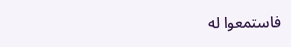فاستمعوا له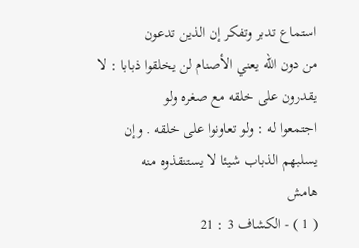استماع تدبر وتفكر إن الذين تدعون
من دون الله يعني الأصنام لن يخلقوا ذبابا : لا يقدرون على خلقه مع صغره ولو
اجتمعوا له : ولو تعاونوا على خلقه . وإن يسلبهم الذباب شيئا لا يستنقذوه منه
هامش
( 1 ) - الكشاف 3 : 21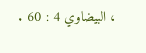، البيضاوي 4 : 60 .